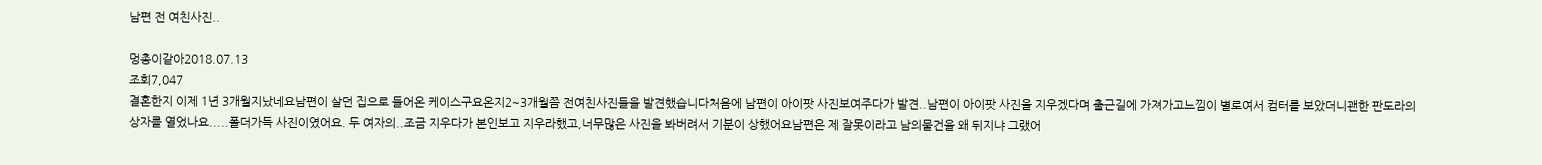남편 전 여친사진..

멍총이같아2018.07.13
조회7,047
결혼한지 이제 1년 3개월지났네요남편이 살던 집으로 들어온 케이스구요온지2~3개월쯤 전여친사진들을 발견했습니다처음에 남편이 아이팟 사진보여주다가 발견..남편이 아이팟 사진을 지우겠다며 출근길에 가져가고느낌이 별로여서 컴터를 보았더니괜한 판도라의 상자를 열었나요.....폴더가득 사진이였어요. 두 여자의..조금 지우다가 본인보고 지우라했고,너무많은 사진을 봐버려서 기분이 상했어요남편은 제 잘못이라고 남의물건을 왜 뒤지냐 그랬어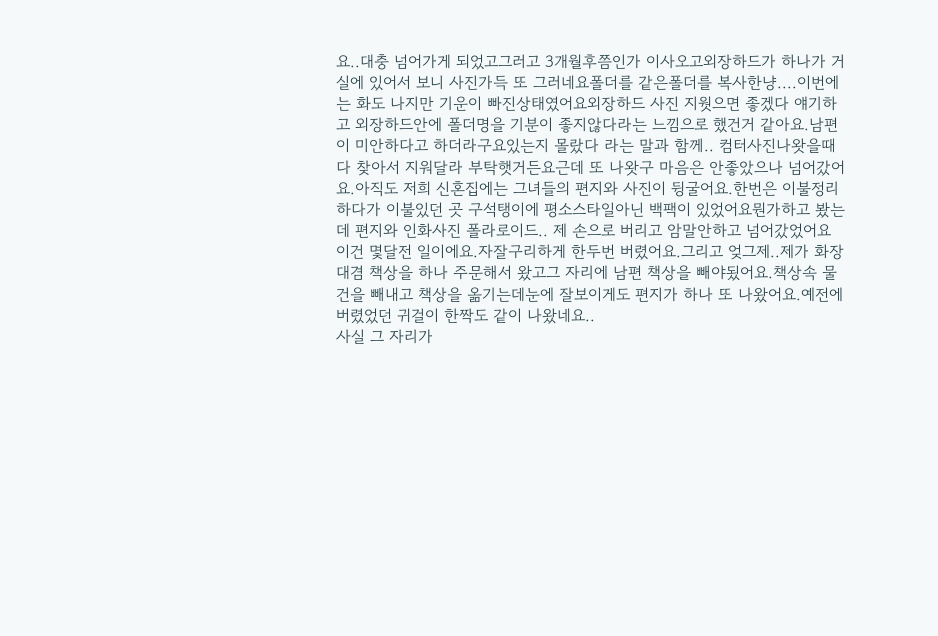요..대충 넘어가게 되었고그러고 3개월후쯤인가 이사오고외장하드가 하나가 거실에 있어서 보니 사진가득 또 그러네요폴더를 같은폴더를 복사한냥....이번에는 화도 나지만 기운이 빠진상태였어요외장하드 사진 지웟으면 좋겠다 얘기하고 외장하드안에 폴더명을 기분이 좋지않다라는 느낌으로 했건거 같아요.남편이 미안하다고 하더라구요있는지 몰랐다 라는 말과 함께.. 컴터사진나왓을때 다 찾아서 지워달라 부탁햇거든요근데 또 나왓구 마음은 안좋았으나 넘어갔어요.아직도 저희 신혼집에는 그녀들의 편지와 사진이 뒹굴어요.한번은 이불정리하다가 이불있던 곳 구석탱이에 평소스타일아닌 백팩이 있었어요뭔가하고 봤는데 편지와 인화사진 폴라로이드.. 제 손으로 버리고 암말안하고 넘어갔었어요 이건 몇달전 일이에요.자잘구리하게 한두번 버렸어요.그리고 엊그제..제가 화장대겸 책상을 하나 주문해서 왔고그 자리에 남편 책상을 빼야됬어요.책상속 물건을 빼내고 책상을 옮기는데눈에 잘보이게도 편지가 하나 또 나왔어요.예전에 버렸었던 귀걸이 한짝도 같이 나왔네요..
사실 그 자리가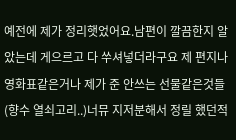예전에 제가 정리햇었어요.남편이 깔끔한지 알았는데 게으르고 다 쑤셔넣더라구요 제 편지나 영화표같은거나 제가 준 안쓰는 선물같은것들(향수 열쇠고리..)너뮤 지저분해서 정릴 했던적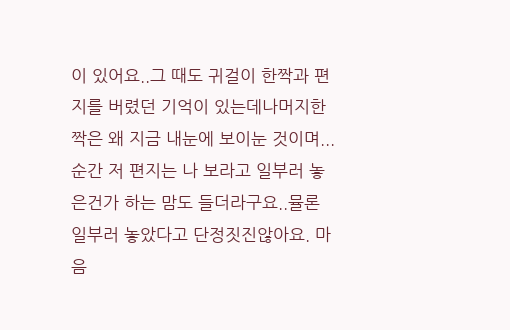이 있어요..그 때도 귀걸이 한짝과 편지를 버렸던 기억이 있는데나머지한짝은 왜 지금 내눈에 보이눈 것이며...순간 저 편지는 나 보라고 일부러 놓은건가 하는 맘도 들더라구요..뮬론 일부러 놓았다고 단정짓진않아요. 마음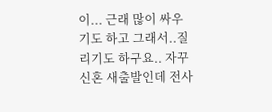이... 근래 많이 싸우기도 하고 그래서..질리기도 하구요.. 자꾸 신혼 새출발인데 전사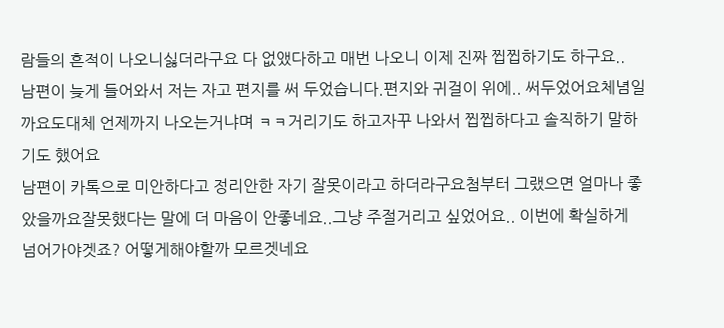람들의 흔적이 나오니싫더라구요 다 없앴다하고 매번 나오니 이제 진짜 찝찝하기도 하구요..
남편이 늦게 들어와서 저는 자고 편지를 써 두었습니다.편지와 귀걸이 위에.. 써두었어요체념일까요도대체 언제까지 나오는거냐며 ㅋㅋ거리기도 하고자꾸 나와서 찝찝하다고 솔직하기 말하기도 했어요
남편이 카톡으로 미안하다고 정리안한 자기 잘못이라고 하더라구요첨부터 그랬으면 얼마나 좋았을까요잘못했다는 말에 더 마음이 안좋네요..그냥 주절거리고 싶었어요.. 이번에 확실하게 넘어가야겟죠? 어떻게해야할까 모르겟네요